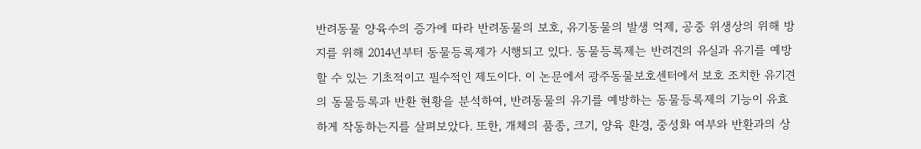반려동물 양육수의 증가에 따라 반려동물의 보호, 유기동물의 발생 억제, 공중 위생상의 위해 방지를 위해 2014년부터 동물등록제가 시행되고 있다. 동물등록제는 반려견의 유실과 유기를 예방할 수 있는 기초적이고 필수적인 제도이다. 이 논문에서 광주동물보호센터에서 보호 조치한 유기견의 동물등록과 반환 현황을 분석하여, 반려동물의 유기를 예방하는 동물등록제의 기능이 유효하게 작동하는지를 살펴보았다. 또한, 개체의 품종, 크기, 양육 환경, 중성화 여부와 반환과의 상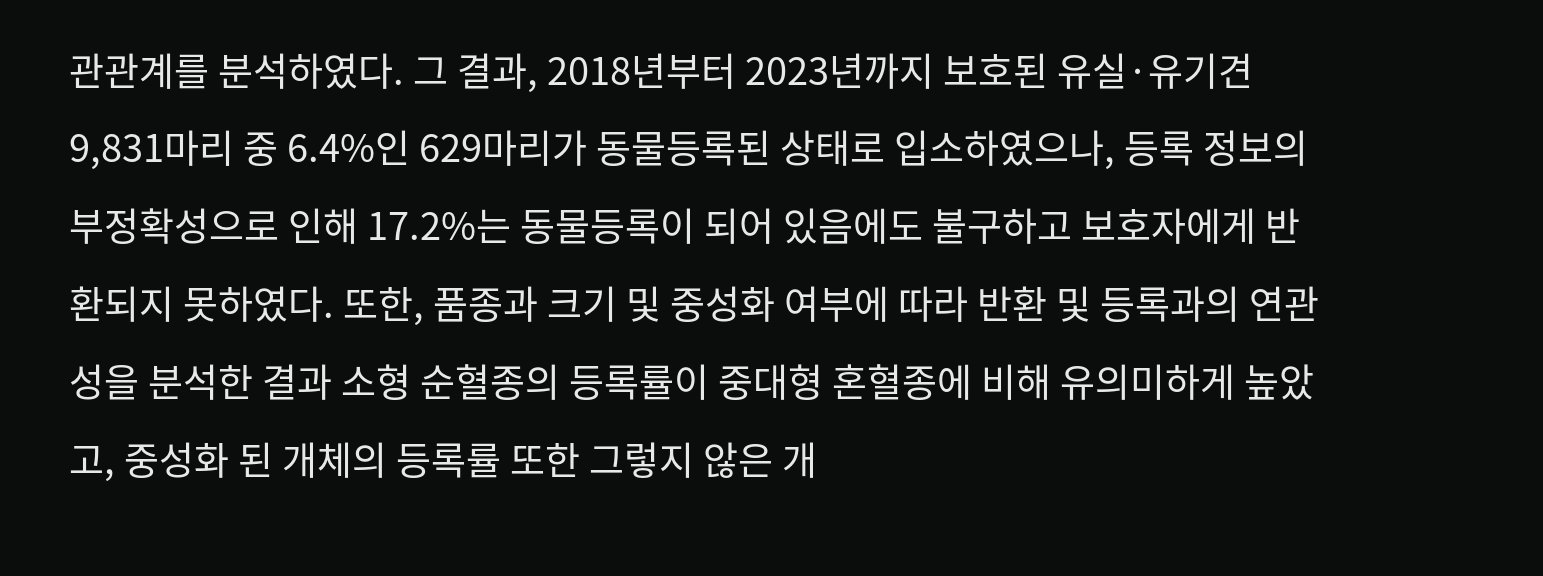관관계를 분석하였다. 그 결과, 2018년부터 2023년까지 보호된 유실·유기견 9,831마리 중 6.4%인 629마리가 동물등록된 상태로 입소하였으나, 등록 정보의 부정확성으로 인해 17.2%는 동물등록이 되어 있음에도 불구하고 보호자에게 반환되지 못하였다. 또한, 품종과 크기 및 중성화 여부에 따라 반환 및 등록과의 연관성을 분석한 결과 소형 순혈종의 등록률이 중대형 혼혈종에 비해 유의미하게 높았고, 중성화 된 개체의 등록률 또한 그렇지 않은 개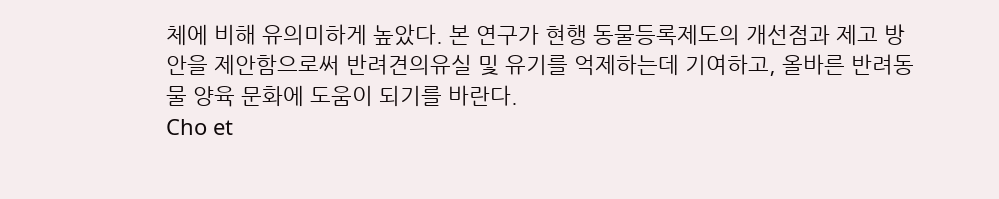체에 비해 유의미하게 높았다. 본 연구가 현행 동물등록제도의 개선점과 제고 방안을 제안함으로써 반려견의유실 및 유기를 억제하는데 기여하고, 올바른 반려동물 양육 문화에 도움이 되기를 바란다.
Cho et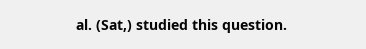al. (Sat,) studied this question.